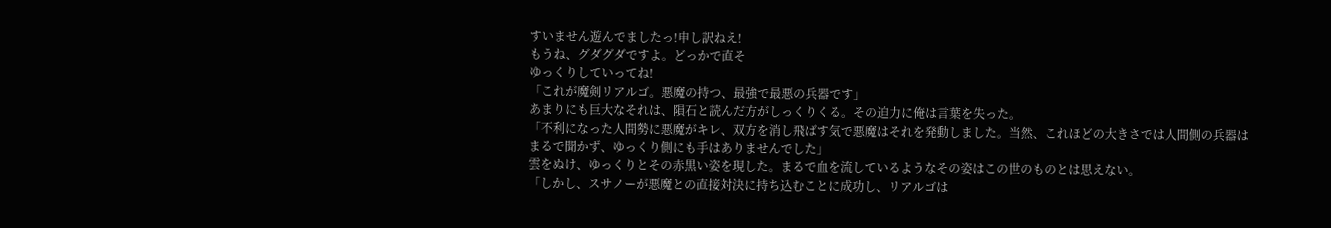すいません遊んでましたっ!申し訳ねえ!
もうね、グダグダですよ。どっかで直そ
ゆっくりしていってね!
「これが魔剣リアルゴ。悪魔の持つ、最強で最悪の兵器です」
あまりにも巨大なそれは、隕石と読んだ方がしっくりくる。その迫力に俺は言葉を失った。
「不利になった人間勢に悪魔がキレ、双方を消し飛ばす気で悪魔はそれを発動しました。当然、これほどの大きさでは人間側の兵器はまるで聞かず、ゆっくり側にも手はありませんでした」
雲をぬけ、ゆっくりとその赤黒い姿を現した。まるで血を流しているようなその姿はこの世のものとは思えない。
「しかし、スサノーが悪魔との直接対決に持ち込むことに成功し、リアルゴは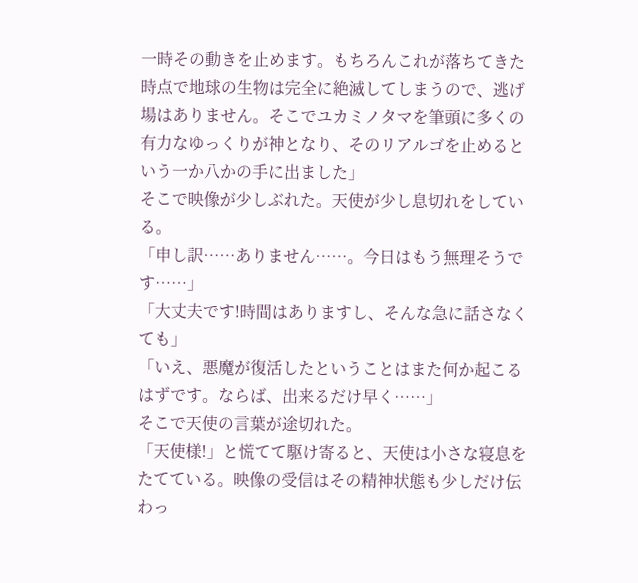一時その動きを止めます。もちろんこれが落ちてきた時点で地球の生物は完全に絶滅してしまうので、逃げ場はありません。そこでユカミノタマを筆頭に多くの有力なゆっくりが神となり、そのリアルゴを止めるという一か八かの手に出ました」
そこで映像が少しぶれた。天使が少し息切れをしている。
「申し訳……ありません……。今日はもう無理そうです……」
「大丈夫です!時間はありますし、そんな急に話さなくても」
「いえ、悪魔が復活したということはまた何か起こるはずです。ならば、出来るだけ早く……」
そこで天使の言葉が途切れた。
「天使様!」と慌てて駆け寄ると、天使は小さな寝息をたてている。映像の受信はその精神状態も少しだけ伝わっ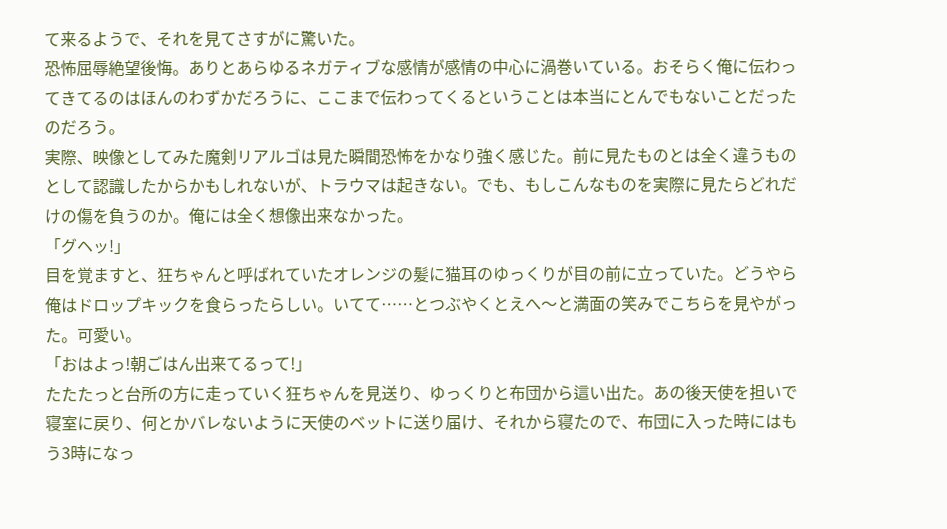て来るようで、それを見てさすがに驚いた。
恐怖屈辱絶望後悔。ありとあらゆるネガティブな感情が感情の中心に渦巻いている。おそらく俺に伝わってきてるのはほんのわずかだろうに、ここまで伝わってくるということは本当にとんでもないことだったのだろう。
実際、映像としてみた魔剣リアルゴは見た瞬間恐怖をかなり強く感じた。前に見たものとは全く違うものとして認識したからかもしれないが、トラウマは起きない。でも、もしこんなものを実際に見たらどれだけの傷を負うのか。俺には全く想像出来なかった。
「グヘッ!」
目を覚ますと、狂ちゃんと呼ばれていたオレンジの髪に猫耳のゆっくりが目の前に立っていた。どうやら俺はドロップキックを食らったらしい。いてて……とつぶやくとえへ〜と満面の笑みでこちらを見やがった。可愛い。
「おはよっ!朝ごはん出来てるって!」
たたたっと台所の方に走っていく狂ちゃんを見送り、ゆっくりと布団から這い出た。あの後天使を担いで寝室に戻り、何とかバレないように天使のベットに送り届け、それから寝たので、布団に入った時にはもう3時になっ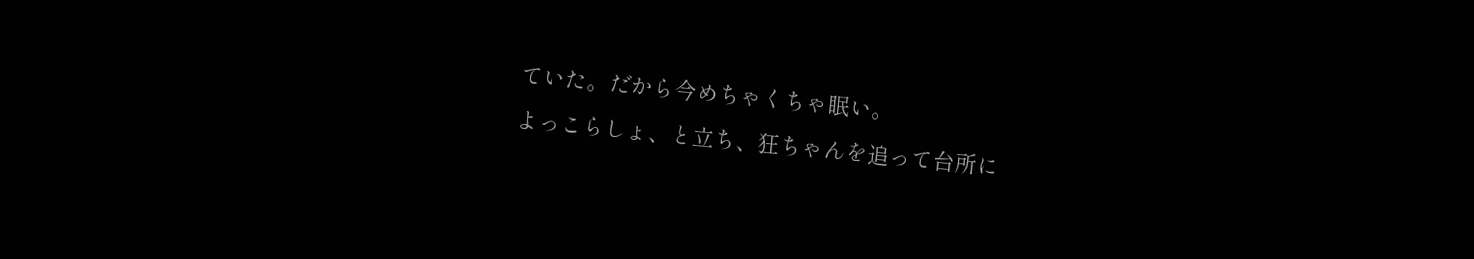ていた。だから今めちゃくちゃ眠い。
よっこらしょ、と立ち、狂ちゃんを追って台所に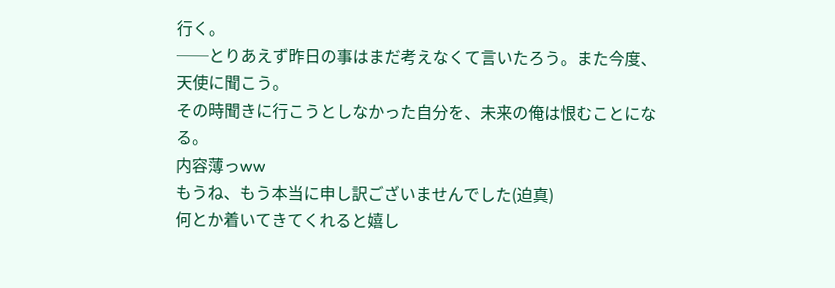行く。
──とりあえず昨日の事はまだ考えなくて言いたろう。また今度、天使に聞こう。
その時聞きに行こうとしなかった自分を、未来の俺は恨むことになる。
内容薄っww
もうね、もう本当に申し訳ございませんでした(迫真)
何とか着いてきてくれると嬉し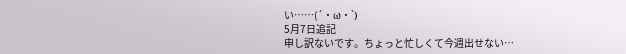い……(´・ω・`)
5月7日追記
申し訳ないです。ちょっと忙しくて今週出せない…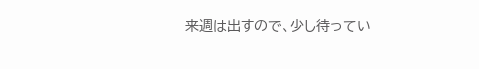来週は出すので、少し待ってい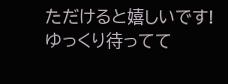ただけると嬉しいです!
ゆっくり待ってて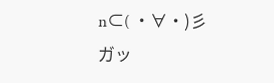n⊂( ・∀・)彡ガッ